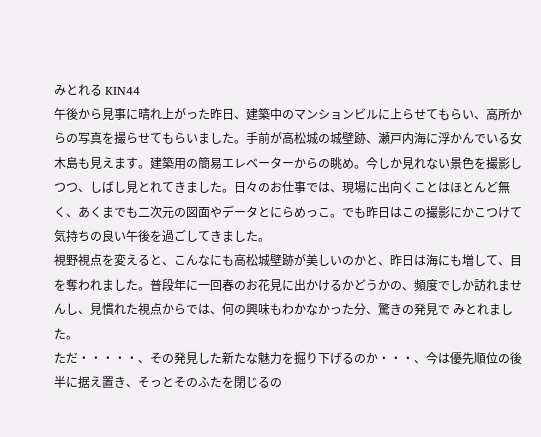みとれる KIN44
午後から見事に晴れ上がった昨日、建築中のマンションビルに上らせてもらい、高所からの写真を撮らせてもらいました。手前が高松城の城壁跡、瀬戸内海に浮かんでいる女木島も見えます。建築用の簡易エレベーターからの眺め。今しか見れない景色を撮影しつつ、しばし見とれてきました。日々のお仕事では、現場に出向くことはほとんど無く、あくまでも二次元の図面やデータとにらめっこ。でも昨日はこの撮影にかこつけて 気持ちの良い午後を過ごしてきました。
視野視点を変えると、こんなにも高松城壁跡が美しいのかと、昨日は海にも増して、目を奪われました。普段年に一回春のお花見に出かけるかどうかの、頻度でしか訪れませんし、見慣れた視点からでは、何の興味もわかなかった分、驚きの発見で みとれました。
ただ・・・・・、その発見した新たな魅力を掘り下げるのか・・・、今は優先順位の後半に据え置き、そっとそのふたを閉じるの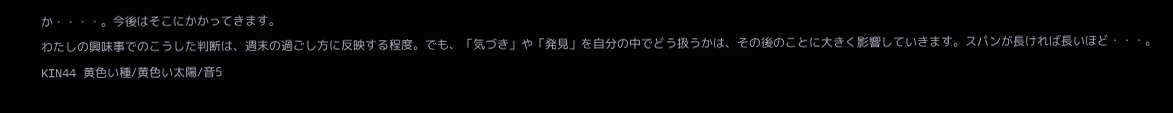か・・・・。今後はそこにかかってきます。
わたしの興味事でのこうした判断は、週末の過ごし方に反映する程度。でも、「気づき」や「発見」を自分の中でどう扱うかは、その後のことに大きく影響していきます。スパンが長ければ長いほど・・・。
KIN44 黄色い種/黄色い太陽/音5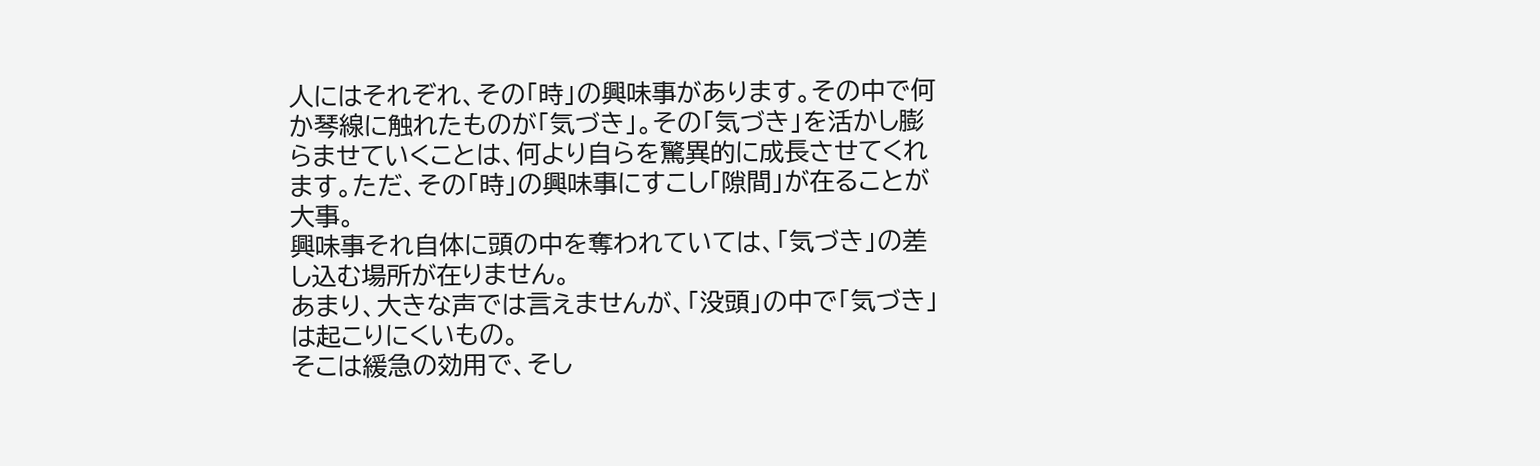人にはそれぞれ、その「時」の興味事があります。その中で何か琴線に触れたものが「気づき」。その「気づき」を活かし膨らませていくことは、何より自らを驚異的に成長させてくれます。ただ、その「時」の興味事にすこし「隙間」が在ることが大事。
興味事それ自体に頭の中を奪われていては、「気づき」の差し込む場所が在りません。
あまり、大きな声では言えませんが、「没頭」の中で「気づき」は起こりにくいもの。
そこは緩急の効用で、そし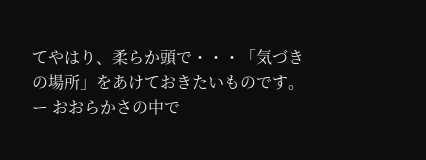てやはり、柔らか頭で・・・「気づきの場所」をあけておきたいものです。
ー おおらかさの中で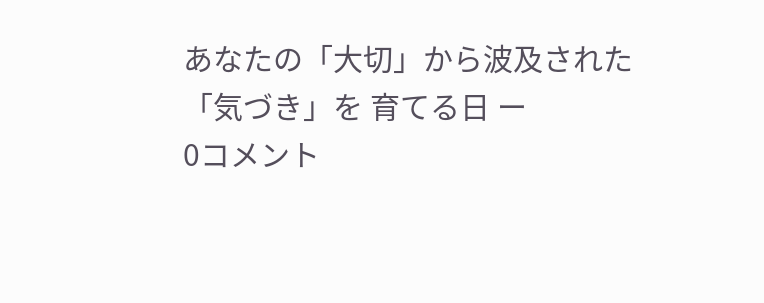あなたの「大切」から波及された「気づき」を 育てる日 ー
0コメント